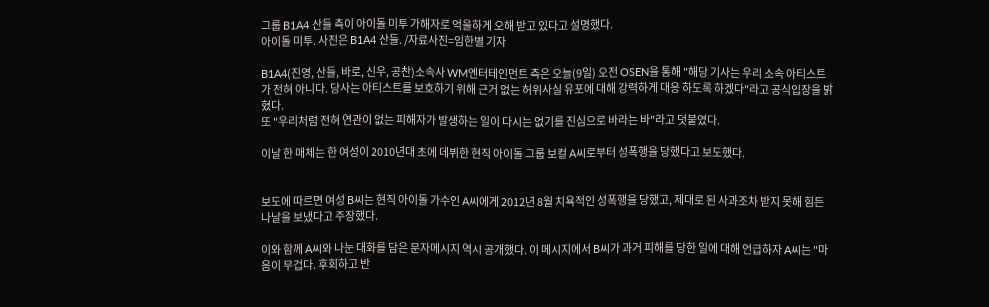그룹 B1A4 산들 측이 아이돌 미투 가해자로 억울하게 오해 받고 있다고 설명했다.
아이돌 미투. 사진은 B1A4 산들. /자료사진=임한별 기자

B1A4(진영, 산들, 바로, 신우, 공찬)소속사 WM엔터테인먼트 측은 오늘(9일) 오전 OSEN을 통해 "해당 기사는 우리 소속 아티스트가 전혀 아니다. 당사는 아티스트를 보호하기 위해 근거 없는 허위사실 유포에 대해 강력하게 대응 하도록 하겠다"라고 공식입장을 밝혔다.
또 "우리처럼 전혀 연관이 없는 피해자가 발생하는 일이 다시는 없기를 진심으로 바라는 바"라고 덧붙였다.

이날 한 매체는 한 여성이 2010년대 초에 데뷔한 현직 아이돌 그룹 보컬 A씨로부터 성폭행을 당했다고 보도했다.


보도에 따르면 여성 B씨는 현직 아이돌 가수인 A씨에게 2012년 8월 치욕적인 성폭행을 당했고, 제대로 된 사과조차 받지 못해 힘든 나날을 보냈다고 주장했다.

이와 함께 A씨와 나눈 대화를 담은 문자메시지 역시 공개했다. 이 메시지에서 B씨가 과거 피해를 당한 일에 대해 언급하자 A씨는 "마음이 무겁다. 후회하고 반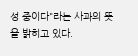성 중이다"라는 사과의 뜻을 밝히고 있다.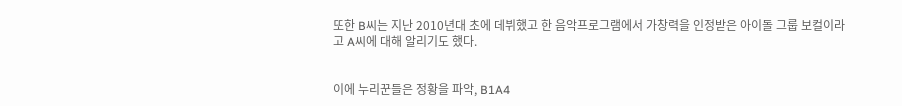또한 B씨는 지난 2010년대 초에 데뷔했고 한 음악프로그램에서 가창력을 인정받은 아이돌 그룹 보컬이라고 A씨에 대해 알리기도 했다.


이에 누리꾼들은 정황을 파악, B1A4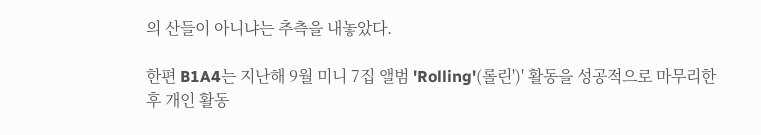의 산들이 아니냐는 추측을 내놓았다.

한편 B1A4는 지난해 9월 미니 7집 앨범 'Rolling'(롤린')' 활동을 성공적으로 마무리한 후 개인 활동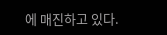에 매진하고 있다.